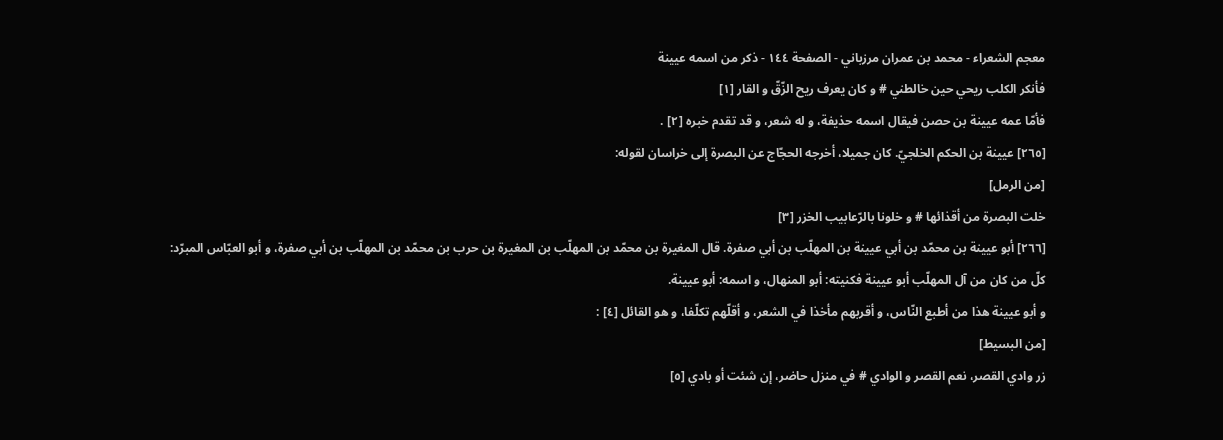معجم الشعراء - محمد بن عمران مرزباني - الصفحة ١٤٤ - ذكر من اسمه عيينة
فأنكر الكلب ريحي حين خالطني # و كان يعرف ريح الزّقّ و القار [١]
فأمّا عمه عيينة بن حصن فيقال اسمه حذيفة، و له شعر، و قد تقدم خبره [٢] .
[٢٦٥] عيينة بن الحكم الخلجيّ. كان جميلا، أخرجه الحجّاج عن البصرة إلى خراسان لقوله:
[من الرمل]
خلت البصرة من أقذائها # و خلونا بالرّعابيب الخزر [٣]
[٢٦٦] أبو عيينة بن محمّد بن أبي عيينة بن المهلّب بن أبي صفرة. قال المغيرة بن محمّد بن المهلّب بن المغيرة بن حرب بن محمّد بن المهلّب بن أبي صفرة، و أبو العبّاس المبرّد: كلّ من كان من آل المهلّب أبو عيينة فكنيته: أبو المنهال، و اسمه: أبو عيينة.
و أبو عيينة هذا من أطبع النّاس، و أقربهم مأخذا في الشعر، و أقلّهم تكلّفا، و هو القائل [٤] :
[من البسيط]
زر وادي القصر، نعم القصر و الوادي # في منزل حاضر، إن شئت أو بادي [٥]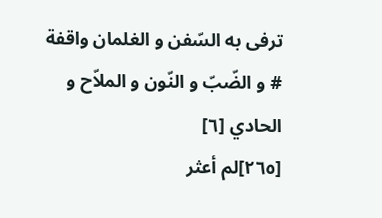ترفى به السّفن و الغلمان واقفة # و الضّبّ و النّون و الملاّح و الحادي [٦]
[٢٦٥]لم أعثر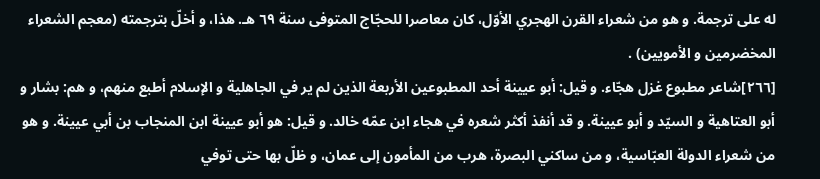له على ترجمة. و هو من شعراء القرن الهجري الأوّل، كان معاصرا للحجّاج المتوفى سنة ٦٩ هـ. هذا، و أخلّ بترجمته (معجم الشعراء المخضرمين و الأمويين) .
[٢٦٦]شاعر مطبوع غزل هجّاء. و قيل: أبو عيينة أحد المطبوعين الأربعة الذين لم ير في الجاهلية و الإسلام أطبع منهم، و هم: بشار و أبو العتاهية و السيّد و أبو عيينة. و قد أنفذ أكثر شعره في هجاء ابن عمّه خالد. و قيل: هو أبو عيينة ابن المنجاب بن أبي عيينة. و هو من شعراء الدولة العبّاسية، و من ساكني البصرة، هرب من المأمون إلى عمان، و ظلّ بها حتى توفي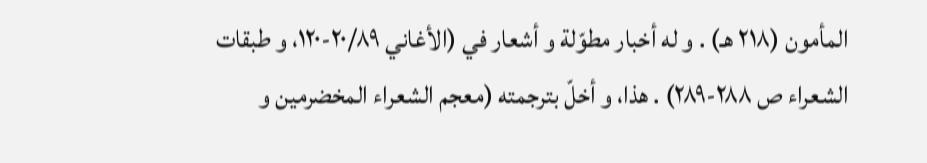المأمون (٢١٨ هـ) . و له أخبار مطوّلة و أشعار في (الأغاني ٢٠/٨٩-١٢٠، و طبقات الشعراء ص ٢٨٨-٢٨٩) . هذا، و أخلّ بترجمته (معجم الشعراء المخضرمين و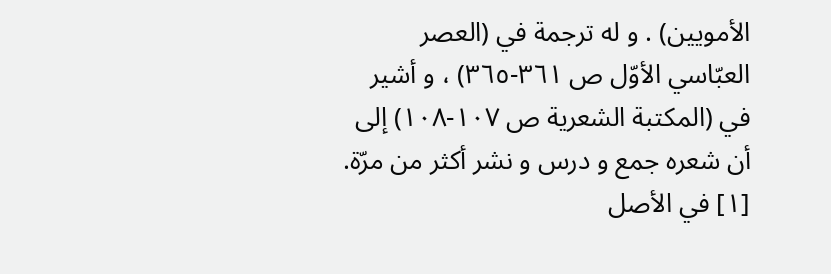الأمويين) . و له ترجمة في (العصر العبّاسي الأوّل ص ٣٦١-٣٦٥) ، و أشير في (المكتبة الشعرية ص ١٠٧-١٠٨) إلى أن شعره جمع و درس و نشر أكثر من مرّة.
[١] في الأصل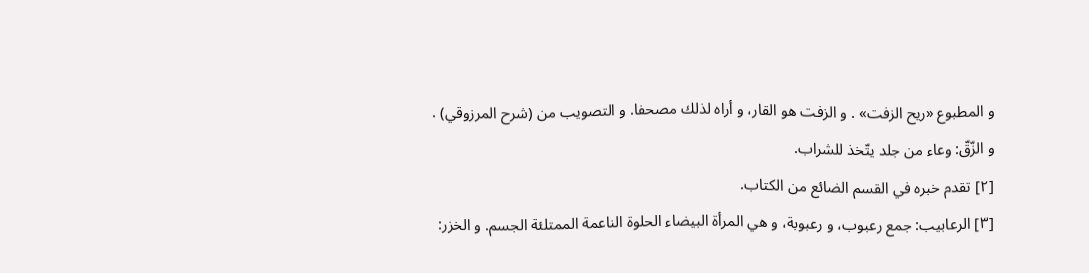و المطبوع «ريح الزفت» . و الزفت هو القار، و أراه لذلك مصحفا. و التصويب من (شرح المرزوقي) .
و الزّقّ: وعاء من جلد يتّخذ للشراب.
[٢] تقدم خبره في القسم الضائع من الكتاب.
[٣] الرعابيب: جمع رعبوب، و رعبوبة، و هي المرأة البيضاء الحلوة الناعمة الممتلئة الجسم. و الخزر: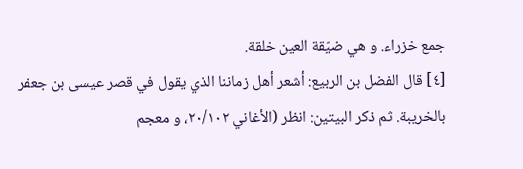جمع خزراء. و هي ضيّقة العين خلقة.
[٤] قال الفضل بن الربيع: أشعر أهل زماننا الذي يقول في قصر عيسى بن جعفر بالخريبة. ثم ذكر البيتين: انظر (الأغاني ٢٠/١٠٢، و معجم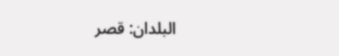البلدان: قصر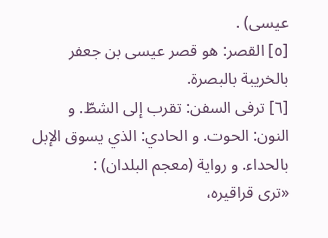عيسى) .
[٥] القصر: هو قصر عيسى بن جعفر بالخريبة بالبصرة.
[٦] ترفى السفن: تقرب إلى الشطّ. و النون: الحوت. و الحادي: الذي يسوق الإبل بالحداء. و رواية (معجم البلدان) :
«ترى قراقيره،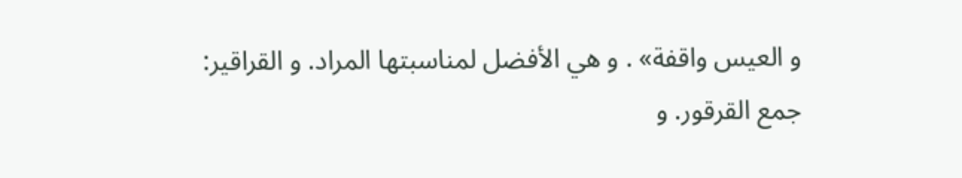و العيس واقفة» . و هي الأفضل لمناسبتها المراد. و القراقير: جمع القرقور. و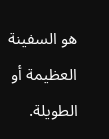هو السفينة العظيمة أو الطويلة.